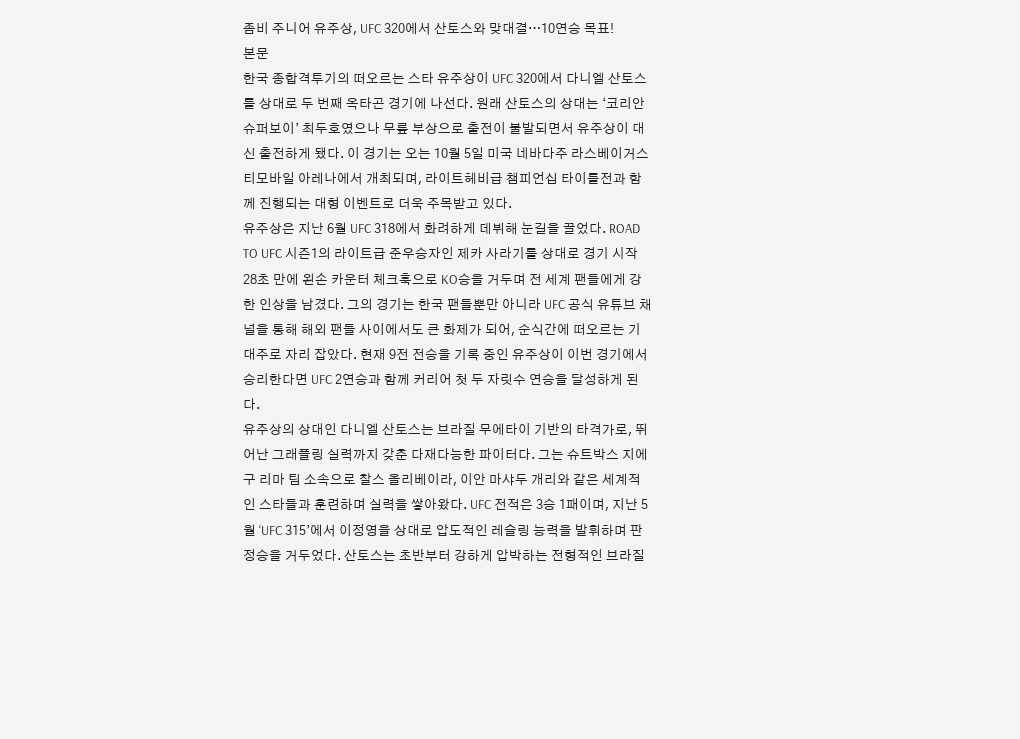좀비 주니어 유주상, UFC 320에서 산토스와 맞대결…10연승 목표!
본문
한국 종합격투기의 떠오르는 스타 유주상이 UFC 320에서 다니엘 산토스를 상대로 두 번째 옥타곤 경기에 나선다. 원래 산토스의 상대는 ‘코리안 슈퍼보이’ 최두호였으나 무릎 부상으로 출전이 불발되면서 유주상이 대신 출전하게 됐다. 이 경기는 오는 10월 5일 미국 네바다주 라스베이거스 티모바일 아레나에서 개최되며, 라이트헤비급 챔피언십 타이틀전과 함께 진행되는 대형 이벤트로 더욱 주목받고 있다.
유주상은 지난 6월 UFC 318에서 화려하게 데뷔해 눈길을 끌었다. ROAD TO UFC 시즌1의 라이트급 준우승자인 제카 사라기를 상대로 경기 시작 28초 만에 왼손 카운터 체크훅으로 KO승을 거두며 전 세계 팬들에게 강한 인상을 남겼다. 그의 경기는 한국 팬들뿐만 아니라 UFC 공식 유튜브 채널을 통해 해외 팬들 사이에서도 큰 화제가 되어, 순식간에 떠오르는 기대주로 자리 잡았다. 현재 9전 전승을 기록 중인 유주상이 이번 경기에서 승리한다면 UFC 2연승과 함께 커리어 첫 두 자릿수 연승을 달성하게 된다.
유주상의 상대인 다니엘 산토스는 브라질 무에타이 기반의 타격가로, 뛰어난 그래플링 실력까지 갖춘 다재다능한 파이터다. 그는 슈트박스 지에구 리마 팀 소속으로 찰스 올리베이라, 이안 마샤두 개리와 같은 세계적인 스타들과 훈련하며 실력을 쌓아왔다. UFC 전적은 3승 1패이며, 지난 5월 ‘UFC 315’에서 이정영을 상대로 압도적인 레슬링 능력을 발휘하며 판정승을 거두었다. 산토스는 초반부터 강하게 압박하는 전형적인 브라질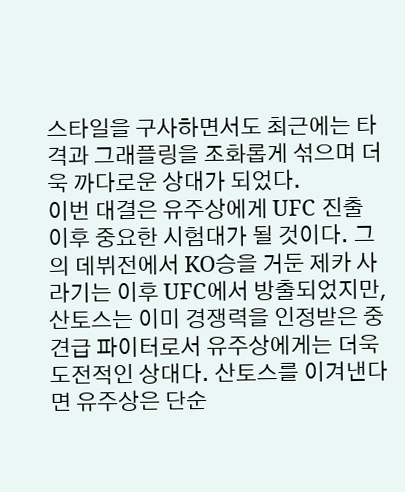스타일을 구사하면서도 최근에는 타격과 그래플링을 조화롭게 섞으며 더욱 까다로운 상대가 되었다.
이번 대결은 유주상에게 UFC 진출 이후 중요한 시험대가 될 것이다. 그의 데뷔전에서 KO승을 거둔 제카 사라기는 이후 UFC에서 방출되었지만, 산토스는 이미 경쟁력을 인정받은 중견급 파이터로서 유주상에게는 더욱 도전적인 상대다. 산토스를 이겨낸다면 유주상은 단순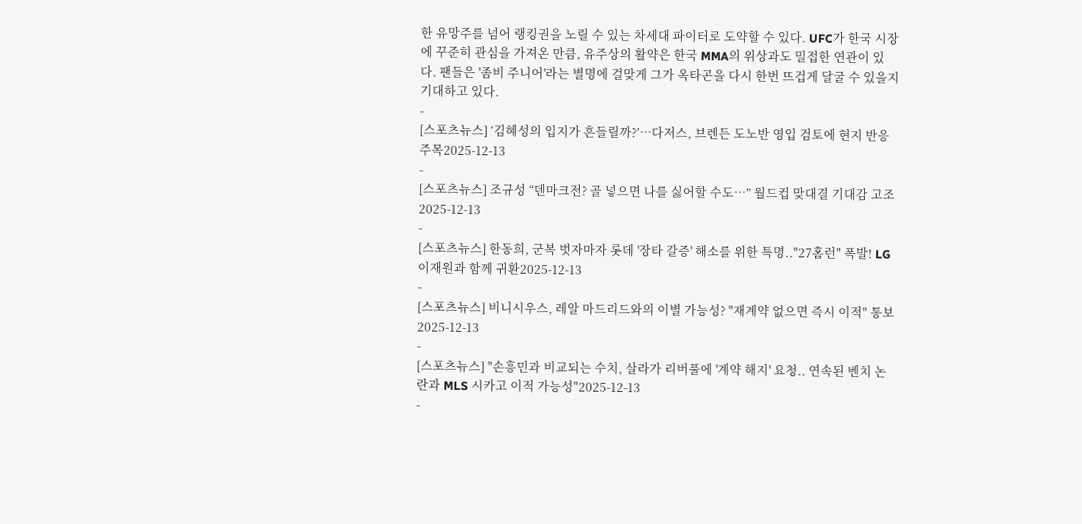한 유망주를 넘어 랭킹권을 노릴 수 있는 차세대 파이터로 도약할 수 있다. UFC가 한국 시장에 꾸준히 관심을 가져온 만큼, 유주상의 활약은 한국 MMA의 위상과도 밀접한 연관이 있다. 팬들은 '좀비 주니어'라는 별명에 걸맞게 그가 옥타곤을 다시 한번 뜨겁게 달굴 수 있을지 기대하고 있다.
-
[스포츠뉴스] ‘김혜성의 입지가 흔들릴까?’…다저스, 브렌든 도노반 영입 검토에 현지 반응 주목2025-12-13
-
[스포츠뉴스] 조규성 “덴마크전? 골 넣으면 나를 싫어할 수도…” 월드컵 맞대결 기대감 고조2025-12-13
-
[스포츠뉴스] 한동희, 군복 벗자마자 롯데 '장타 갈증' 해소를 위한 특명.."27홈런" 폭발! LG 이재원과 함께 귀환2025-12-13
-
[스포츠뉴스] 비니시우스, 레알 마드리드와의 이별 가능성? "재계약 없으면 즉시 이적" 통보2025-12-13
-
[스포츠뉴스] "손흥민과 비교되는 수치, 살라가 리버풀에 '계약 해지' 요청.. 연속된 벤치 논란과 MLS 시카고 이적 가능성"2025-12-13
-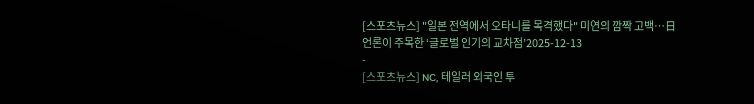[스포츠뉴스] "일본 전역에서 오타니를 목격했다" 미연의 깜짝 고백…日 언론이 주목한 ‘글로벌 인기의 교차점’2025-12-13
-
[스포츠뉴스] NC, 테일러 외국인 투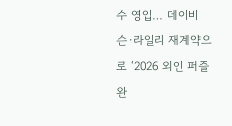수 영입… 데이비슨·라일리 재계약으로 ‘2026 외인 퍼즐 완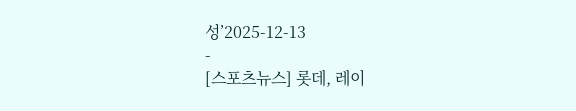성’2025-12-13
-
[스포츠뉴스] 롯데, 레이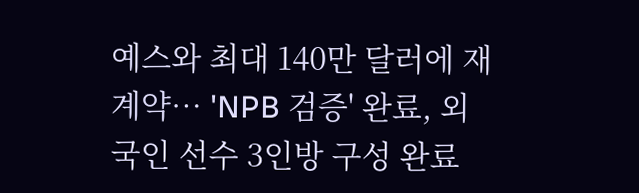예스와 최대 140만 달러에 재계약… 'NPB 검증' 완료, 외국인 선수 3인방 구성 완료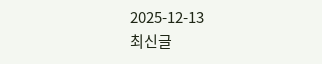2025-12-13
최신글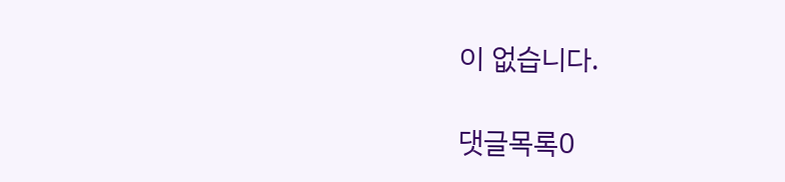이 없습니다.

댓글목록0